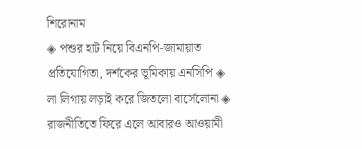শিরোনাম
◈ পশুর হা‌ট নি‌য়ে বিএনপি-জামায়াত প্রতি‌যো‌গিতা, দর্শকের ভূ‌মিকায় এন‌সি‌পি ◈ লা লিগায় লড়াই ক‌রে জিত‌লো বার্সেলোনা ◈ রাজনীতিতে ফিরে এলে আবারও আওয়ামী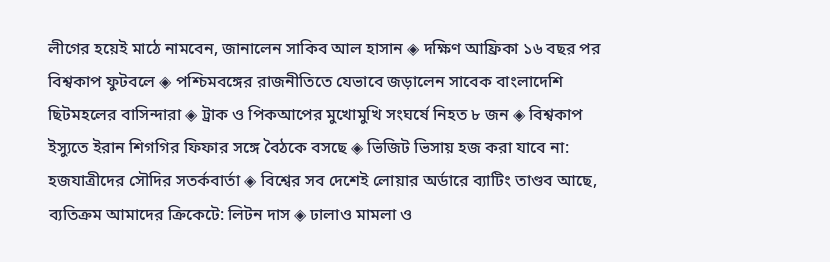লীগের হয়েই মাঠে নামবেন, জানালেন সাকিব আল হাসান ◈ দ‌ক্ষিণ আ‌ফ্রিকা ১৬ বছর পর বিশ্বকাপ ফুটবলে ◈ পশ্চিমবঙ্গের রাজনীতিতে যেভাবে জড়ালেন সাবেক বাংলাদেশি ছিটমহলের বাসিন্দারা ◈ ট্রাক ও পিকআপের মুখোমুখি সংঘর্ষে নিহত ৮ জন ◈ বিশ্বকাপ ইস‌্যু‌তে ইরান শিগ‌গির ফিফার সঙ্গে বৈঠকে বসছে ◈ ভিজিট ভিসায় হজ করা যাবে না: হজযাত্রীদের সৌদির সতর্কবার্তা ◈ বি‌শ্বের সব দে‌শেই লোয়ার অর্ডারে ব্যাটিং তাণ্ডব আ‌ছে, ব‌্যতিক্রম আমা‌দের ক্রিকে‌টে: লিটন দাস ◈ ঢালাও মামলা ও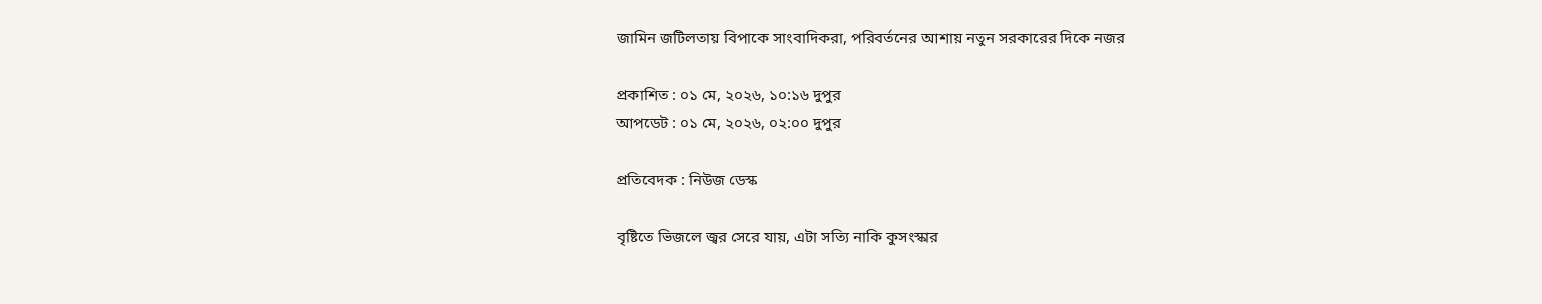জামিন জটিলতায় বিপাকে সাংবাদিকরা, পরিবর্তনের আশায় নতুন সরকারের দিকে নজর

প্রকাশিত : ০১ মে, ২০২৬, ১০:১৬ দুপুর
আপডেট : ০১ মে, ২০২৬, ০২:০০ দুপুর

প্রতিবেদক : নিউজ ডেস্ক

বৃষ্টিতে ভিজলে জ্বর সেরে যায়, এটা সত্যি নাকি কুসংস্কার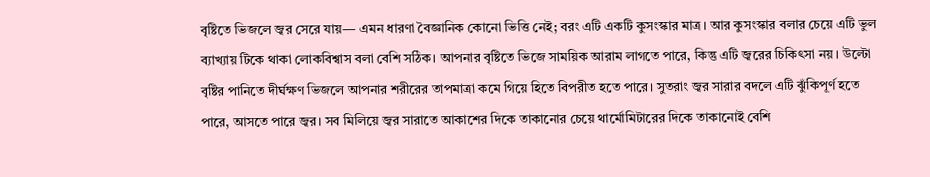বৃষ্টিতে ভিজলে জ্বর সেরে যায়— এমন ধারণা বৈজ্ঞানিক কোনো ভিত্তি নেই; বরং এটি একটি কুসংস্কার মাত্র। আর কুসংস্কার বলার চেয়ে এটি ভুল ব্যাখ্যায় টিকে থাকা লোকবিশ্বাস বলা বেশি সঠিক। আপনার বৃষ্টিতে ভিজে সাময়িক আরাম লাগতে পারে, কিন্তু এটি জ্বরের চিকিৎসা নয়। উল্টো বৃষ্টির পানিতে দীর্ঘক্ষণ ভিজলে আপনার শরীরের তাপমাত্রা কমে গিয়ে হিতে বিপরীত হতে পারে। সুতরাং জ্বর সারার বদলে এটি ঝুঁকিপূর্ণ হতে পারে, আসতে পারে জ্বর। সব মিলিয়ে জ্বর সারাতে আকাশের দিকে তাকানোর চেয়ে থার্মোমিটারের দিকে তাকানোই বেশি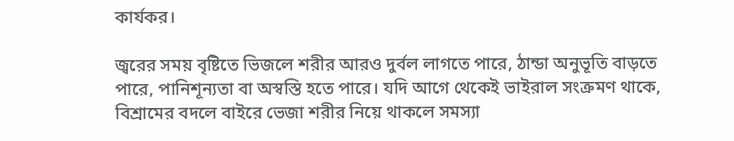কার্যকর।

জ্বরের সময় বৃষ্টিতে ভিজলে শরীর আরও দুর্বল লাগতে পারে, ঠান্ডা অনুভূতি বাড়তে পারে, পানিশূন্যতা বা অস্বস্তি হতে পারে। যদি আগে থেকেই ভাইরাল সংক্রমণ থাকে, বিশ্রামের বদলে বাইরে ভেজা শরীর নিয়ে থাকলে সমস্যা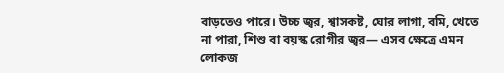বাড়তেও পারে। উচ্চ জ্বর, শ্বাসকষ্ট, ঘোর লাগা, বমি, খেতে না পারা, শিশু বা বয়স্ক রোগীর জ্বর— এসব ক্ষেত্রে এমন লোকজ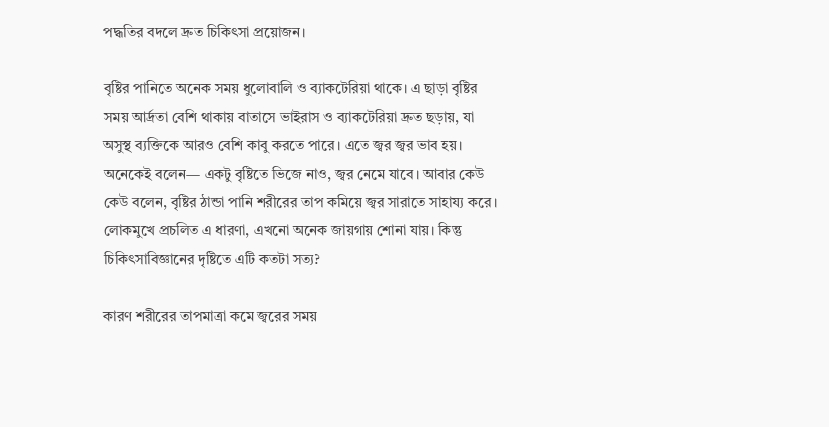পদ্ধতির বদলে দ্রুত চিকিৎসা প্রয়োজন।

বৃষ্টির পানিতে অনেক সময় ধুলোবালি ও ব্যাকটেরিয়া থাকে। এ ছাড়া বৃষ্টির সময় আর্দ্রতা বেশি থাকায় বাতাসে ভাইরাস ও ব্যাকটেরিয়া দ্রুত ছড়ায়, যা অসুস্থ ব্যক্তিকে আরও বেশি কাবু করতে পারে। এতে জ্বর জ্বর ভাব হয়।  অনেকেই বলেন— একটু বৃষ্টিতে ভিজে নাও, জ্বর নেমে যাবে। আবার কেউ কেউ বলেন, বৃষ্টির ঠান্ডা পানি শরীরের তাপ কমিয়ে জ্বর সারাতে সাহায্য করে। লোকমুখে প্রচলিত এ ধারণা, এখনো অনেক জায়গায় শোনা যায়। কিন্তু চিকিৎসাবিজ্ঞানের দৃষ্টিতে এটি কতটা সত্য?

কারণ শরীরের তাপমাত্রা কমে জ্বরের সময়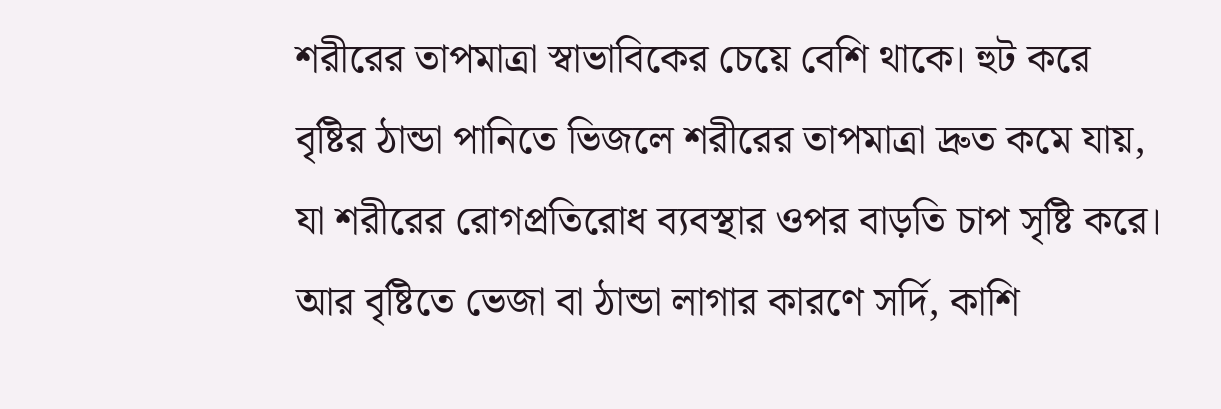শরীরের তাপমাত্রা স্বাভাবিকের চেয়ে বেশি থাকে। হুট করে বৃষ্টির ঠান্ডা পানিতে ভিজলে শরীরের তাপমাত্রা দ্রুত কমে যায়, যা শরীরের রোগপ্রতিরোধ ব্যবস্থার ওপর বাড়তি চাপ সৃষ্টি করে।  আর বৃষ্টিতে ভেজা বা ঠান্ডা লাগার কারণে সর্দি, কাশি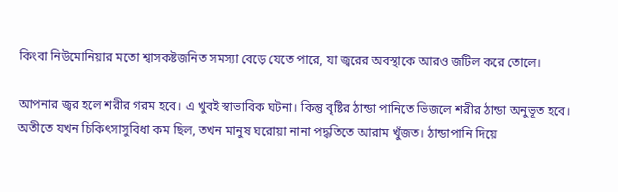কিংবা নিউমোনিয়ার মতো শ্বাসকষ্টজনিত সমস্যা বেড়ে যেতে পারে, যা জ্বরের অবস্থাকে আরও জটিল করে তোলে।

আপনার জ্বর হলে শরীর গরম হবে। এ খুবই স্বাভাবিক ঘটনা। কিন্তু বৃষ্টির ঠান্ডা পানিতে ভিজলে শরীর ঠান্ডা অনুভূত হবে। অতীতে যখন চিকিৎসাসুবিধা কম ছিল, তখন মানুষ ঘরোয়া নানা পদ্ধতিতে আরাম খুঁজত। ঠান্ডাপানি দিয়ে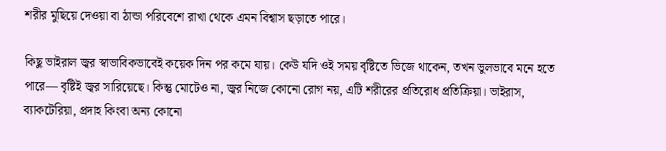শরীর মুছিয়ে দেওয়া বা ঠান্ডা পরিবেশে রাখা থেকে এমন বিশ্বাস ছড়াতে পারে।

কিছু ভাইরাল জ্বর স্বাভাবিকভাবেই কয়েক দিন পর কমে যায়। কেউ যদি ওই সময় বৃষ্টিতে ভিজে থাকেন, তখন ভুলভাবে মনে হতে পারে— বৃষ্টিই জ্বর সারিয়েছে। কিন্তু মোটেও না, জ্বর নিজে কোনো রোগ নয়, এটি শরীরের প্রতিরোধ প্রতিক্রিয়া। ভাইরাস, ব্যাকটেরিয়া, প্রদাহ কিংবা অন্য কোনো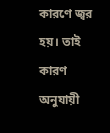কারণে জ্বর হয়। তাই কারণ অনুযায়ী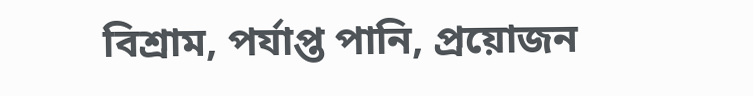বিশ্রাম, পর্যাপ্ত পানি, প্রয়োজন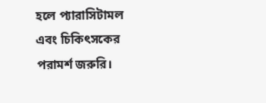হলে প্যারাসিটামল এবং চিকিৎসকের পরামর্শ জরুরি।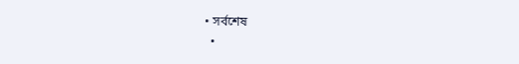• সর্বশেষ
  •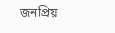জনপ্রিয়